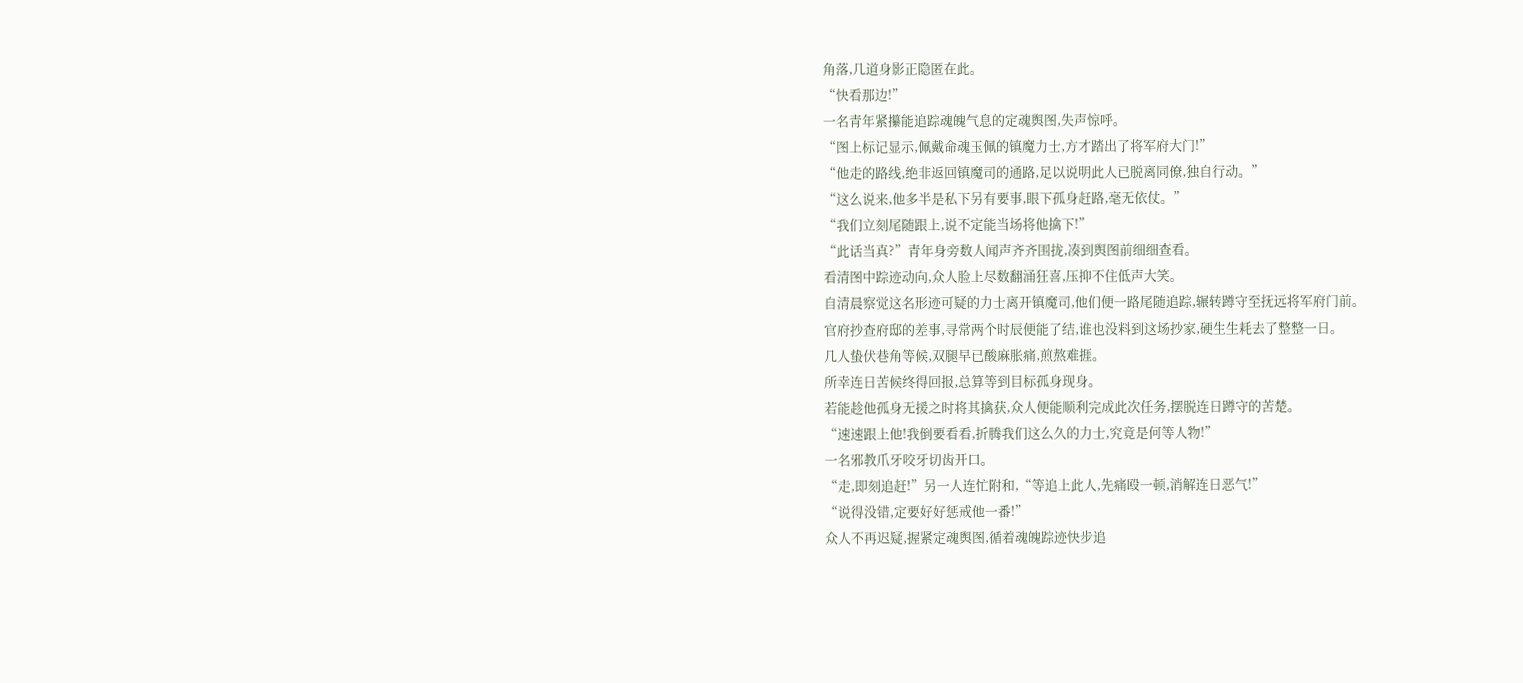角落,几道身影正隐匿在此。
“快看那边!”
一名青年紧攥能追踪魂魄气息的定魂舆图,失声惊呼。
“图上标记显示,佩戴命魂玉佩的镇魔力士,方才踏出了将军府大门!”
“他走的路线,绝非返回镇魔司的通路,足以说明此人已脱离同僚,独自行动。”
“这么说来,他多半是私下另有要事,眼下孤身赶路,毫无依仗。”
“我们立刻尾随跟上,说不定能当场将他擒下!”
“此话当真?”青年身旁数人闻声齐齐围拢,凑到舆图前细细查看。
看清图中踪迹动向,众人脸上尽数翻涌狂喜,压抑不住低声大笑。
自清晨察觉这名形迹可疑的力士离开镇魔司,他们便一路尾随追踪,辗转蹲守至抚远将军府门前。
官府抄查府邸的差事,寻常两个时辰便能了结,谁也没料到这场抄家,硬生生耗去了整整一日。
几人蛰伏巷角等候,双腿早已酸麻胀痛,煎熬难捱。
所幸连日苦候终得回报,总算等到目标孤身现身。
若能趁他孤身无援之时将其擒获,众人便能顺利完成此次任务,摆脱连日蹲守的苦楚。
“速速跟上他!我倒要看看,折腾我们这么久的力士,究竟是何等人物!”
一名邪教爪牙咬牙切齿开口。
“走,即刻追赶!”另一人连忙附和,“等追上此人,先痛殴一顿,消解连日恶气!”
“说得没错,定要好好惩戒他一番!”
众人不再迟疑,握紧定魂舆图,循着魂魄踪迹快步追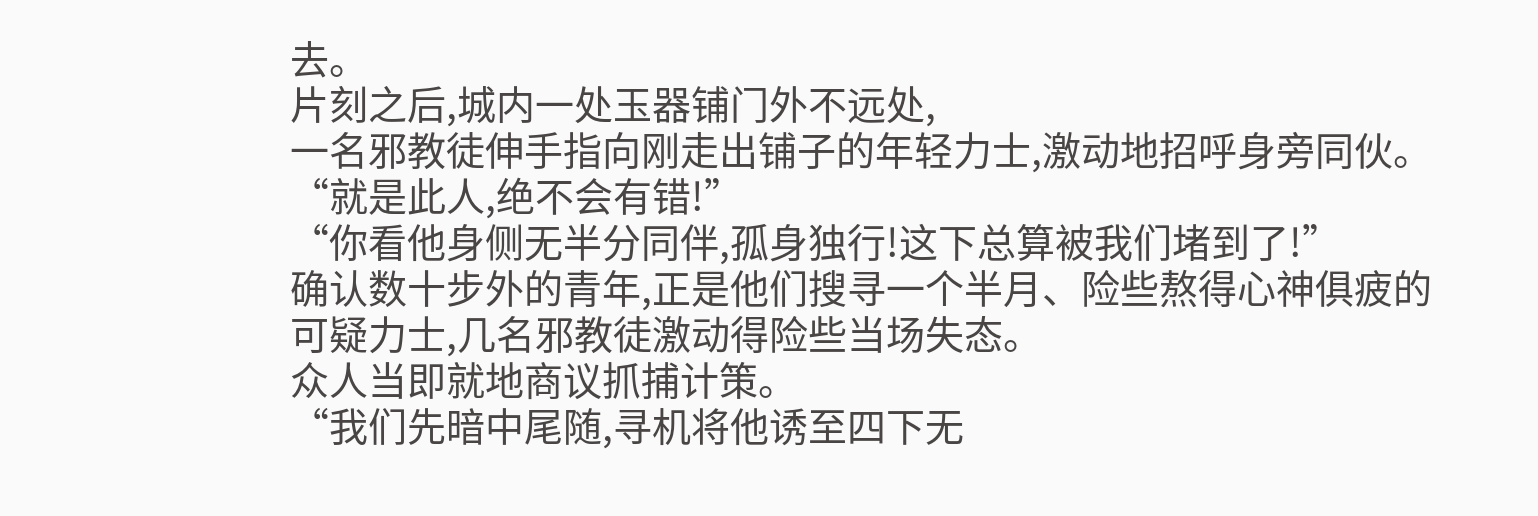去。
片刻之后,城内一处玉器铺门外不远处,
一名邪教徒伸手指向刚走出铺子的年轻力士,激动地招呼身旁同伙。
“就是此人,绝不会有错!”
“你看他身侧无半分同伴,孤身独行!这下总算被我们堵到了!”
确认数十步外的青年,正是他们搜寻一个半月、险些熬得心神俱疲的可疑力士,几名邪教徒激动得险些当场失态。
众人当即就地商议抓捕计策。
“我们先暗中尾随,寻机将他诱至四下无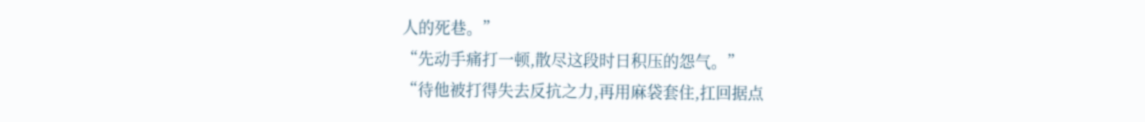人的死巷。”
“先动手痛打一顿,散尽这段时日积压的怨气。”
“待他被打得失去反抗之力,再用麻袋套住,扛回据点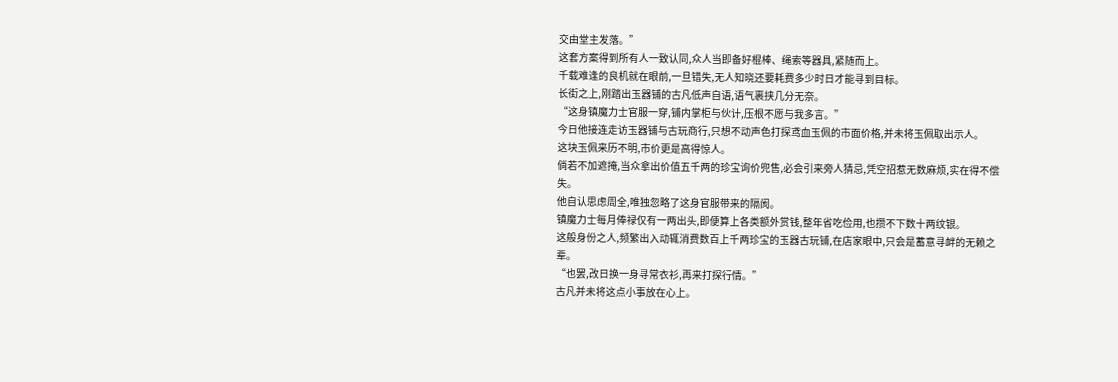交由堂主发落。”
这套方案得到所有人一致认同,众人当即备好棍棒、绳索等器具,紧随而上。
千载难逢的良机就在眼前,一旦错失,无人知晓还要耗费多少时日才能寻到目标。
长街之上,刚踏出玉器铺的古凡低声自语,语气裹挟几分无奈。
“这身镇魔力士官服一穿,铺内掌柜与伙计,压根不愿与我多言。”
今日他接连走访玉器铺与古玩商行,只想不动声色打探鸢血玉佩的市面价格,并未将玉佩取出示人。
这块玉佩来历不明,市价更是高得惊人。
倘若不加遮掩,当众拿出价值五千两的珍宝询价兜售,必会引来旁人猜忌,凭空招惹无数麻烦,实在得不偿失。
他自认思虑周全,唯独忽略了这身官服带来的隔阂。
镇魔力士每月俸禄仅有一两出头,即便算上各类额外赏钱,整年省吃俭用,也攒不下数十两纹银。
这般身份之人,频繁出入动辄消费数百上千两珍宝的玉器古玩铺,在店家眼中,只会是蓄意寻衅的无赖之辈。
“也罢,改日换一身寻常衣衫,再来打探行情。”
古凡并未将这点小事放在心上。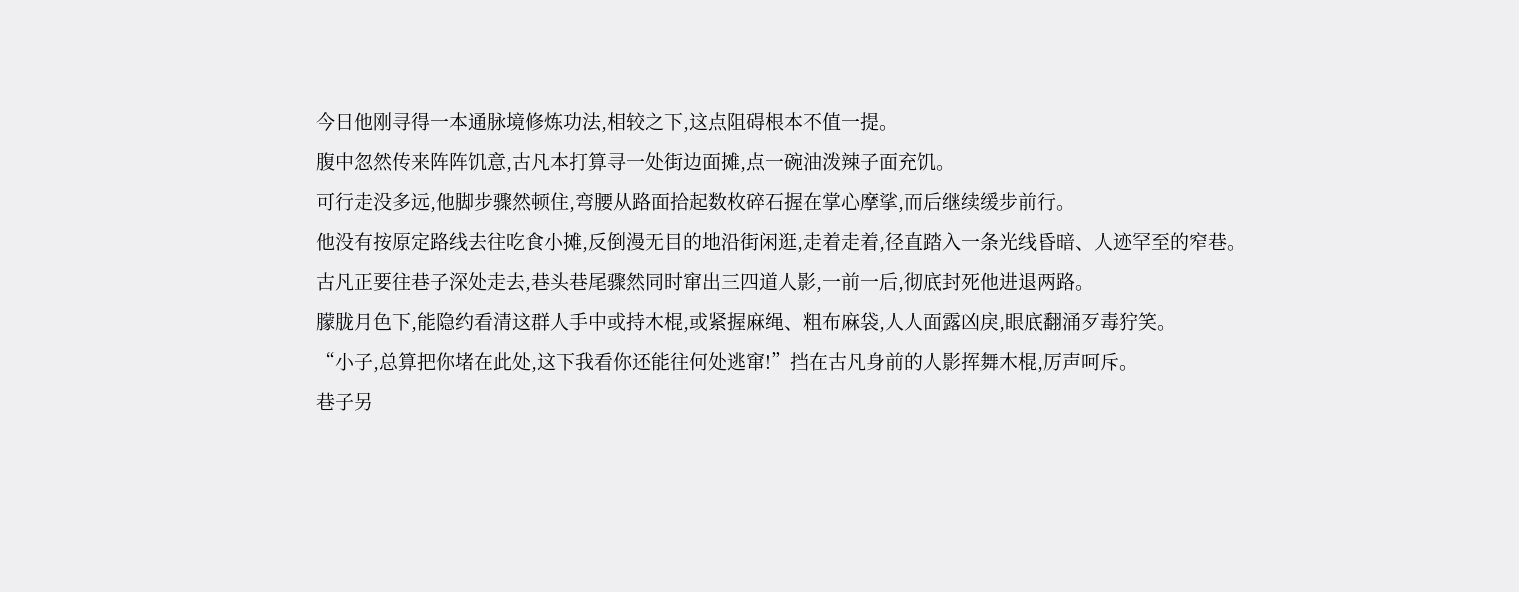今日他刚寻得一本通脉境修炼功法,相较之下,这点阻碍根本不值一提。
腹中忽然传来阵阵饥意,古凡本打算寻一处街边面摊,点一碗油泼辣子面充饥。
可行走没多远,他脚步骤然顿住,弯腰从路面拾起数枚碎石握在掌心摩挲,而后继续缓步前行。
他没有按原定路线去往吃食小摊,反倒漫无目的地沿街闲逛,走着走着,径直踏入一条光线昏暗、人迹罕至的窄巷。
古凡正要往巷子深处走去,巷头巷尾骤然同时窜出三四道人影,一前一后,彻底封死他进退两路。
朦胧月色下,能隐约看清这群人手中或持木棍,或紧握麻绳、粗布麻袋,人人面露凶戾,眼底翻涌歹毒狞笑。
“小子,总算把你堵在此处,这下我看你还能往何处逃窜!”挡在古凡身前的人影挥舞木棍,厉声呵斥。
巷子另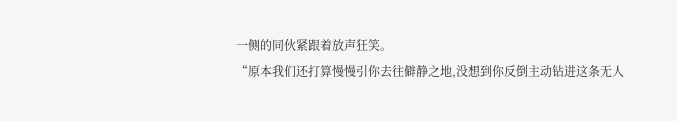一侧的同伙紧跟着放声狂笑。
“原本我们还打算慢慢引你去往僻静之地,没想到你反倒主动钻进这条无人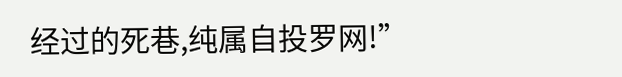经过的死巷,纯属自投罗网!”